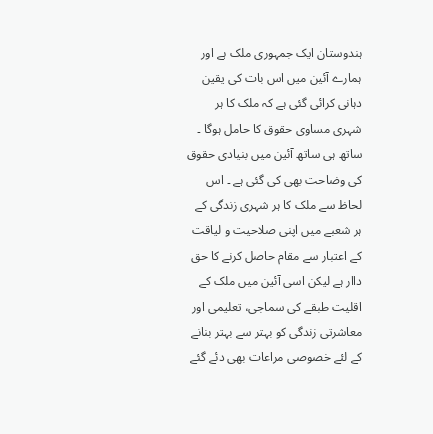ہندوستان ایک جمہوری ملک ہے اور ہمارے آئین میں اس بات کی یقین دہانی کرائی گئی ہے کہ ملک کا ہر شہری مساوی حقوق کا حامل ہوگا ۔ ساتھ ہی ساتھ آئین میں بنیادی حقوق کی وضاحت بھی کی گئی ہے ۔ اس لحاظ سے ملک کا ہر شہری زندگی کے ہر شعبے میں اپنی صلاحیت و لیاقت کے اعتبار سے مقام حاصل کرنے کا حق داار ہے لیکن اسی آئین میں ملک کے اقلیت طبقے کی سماجی، تعلیمی اور معاشرتی زندگی کو بہتر سے بہتر بنانے کے لئے خصوصی مراعات بھی دئے گئے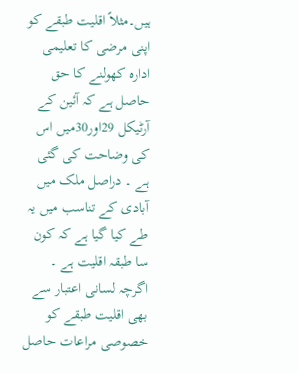ہیں۔مثلاً اقلیت طبقے کو اپنی مرضی کا تعلیمی ادارہ کھولنے کا حق حاصل ہے کہ آئین کے آرٹیکل 29اور30میں اس کی وضاحت کی گئی ہے ۔ دراصل ملک میں آبادی کے تناسب میں یہ طے کیا گیا ہے کہ کون سا طبقہ اقلیت ہے ۔ اگرچہ لسانی اعتبار سے بھی اقلیت طبقے کو خصوصی مراعات حاصل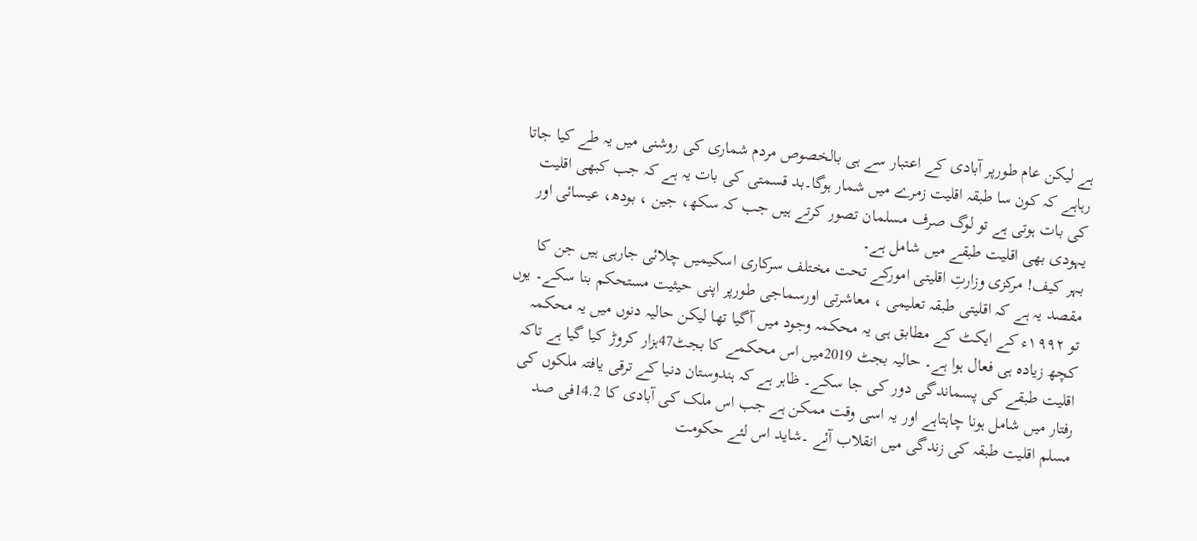ہے لیکن عام طورپر آبادی کے اعتبار سے ہی بالخصوص مردم شماری کی روشنی میں یہ طے کیا جاتا رہاہے کہ کون سا طبقہ اقلیت زمرے میں شمار ہوگا۔بد قسمتی کی بات یہ ہے کہ جب کبھی اقلیت کی بات ہوتی ہے تو لوگ صرف مسلمان تصور کرتے ہیں جب کہ سکھ، جین ، بودھ، عیسائی اور یہودی بھی اقلیت طبقے میں شامل ہے۔
بہر کیف! مرکزی وزارتِ اقلیتی امورکے تحت مختلف سرکاری اسکیمیں چلائی جارہی ہیں جن کا مقصد یہ ہے کہ اقلیتی طبقہ تعلیمی ، معاشرتی اورسماجی طورپر اپنی حیثیت مستحکم بنا سکے۔ یوں تو ۱۹۹۲ء کے ایکٹ کے مطابق ہی یہ محکمہ وجود میں آگیا تھا لیکن حالیہ دنوں میں یہ محکمہ کچھ زیادہ ہی فعال ہوا ہے۔ حالیہ بجٹ 2019میں اس محکمے کا بجٹ47ہزار کروڑ کیا گیا ہے تاکہ اقلیت طبقے کی پسماندگی دور کی جا سکے۔ ظاہر ہے کہ ہندوستان دنیا کے ترقی یافتہ ملکوں کی رفتار میں شامل ہونا چاہتاہے اور یہ اسی وقت ممکن ہے جب اس ملک کی آبادی کا 14.2فی صد مسلم اقلیت طبقہ کی زندگی میں انقلاب آئے ۔شاید اس لئے حکومت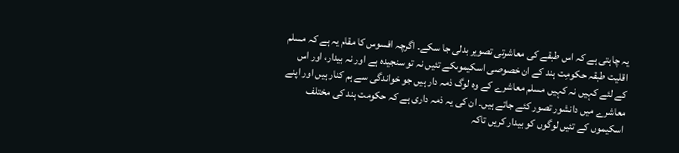یہ چاہتی ہے کہ اس طبقے کی معاشرتی تصویر بدلی جا سکے۔ اگرچہ افسوس کا مقام یہ ہے کہ مسلم اقلیت طبقہ حکومِت ہند کے ان خصوصی اسکیموںکے تئیں نہ تو سنجیدہ ہے اور نہ بیدار، اور اس کے لئے کہیں نہ کہیں مسلم معاشرے کے وہ لوگ ذمہ دار ہیں جو خواندگی سے ہم کنار ہیں اور اپنے معاشرے میں دانشور تصور کئے جاتے ہیں۔ ان کی یہ ذمہ داری ہے کہ حکومت ہند کی مختلف اسکیموں کے تئیں لوگوں کو بیدار کریں تاکہ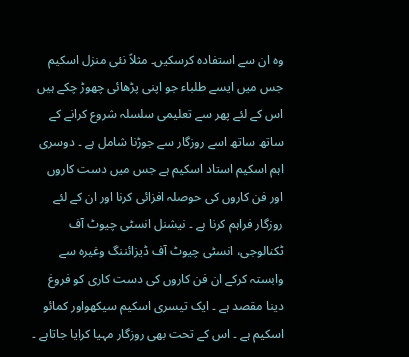وہ ان سے استفادہ کرسکیں۔ مثلاً نئی منزل اسکیم جس میں ایسے طلباء جو اپنی پڑھائی چھوڑ چکے ہیں اس کے لئے پھر سے تعلیمی سلسلہ شروع کرانے کے ساتھ ساتھ اسے روزگار سے جوڑنا شامل ہے ۔ دوسری اہم اسکیم استاد اسکیم ہے جس میں دست کاروں اور فن کاروں کی حوصلہ افزائی کرنا اور ان کے لئے روزگار فراہم کرنا ہے ۔ نیشنل انسٹی چیوٹ آف ٹکنالوجی، انسٹی چیوٹ آف ڈیزائننگ وغیرہ سے وابستہ کرکے ان فن کاروں کی دست کاری کو فروغ دینا مقصد ہے ۔ ایک تیسری اسکیم سیکھواور کمائو اسکیم ہے ۔ اس کے تحت بھی روزگار مہیا کرایا جاتاہے ۔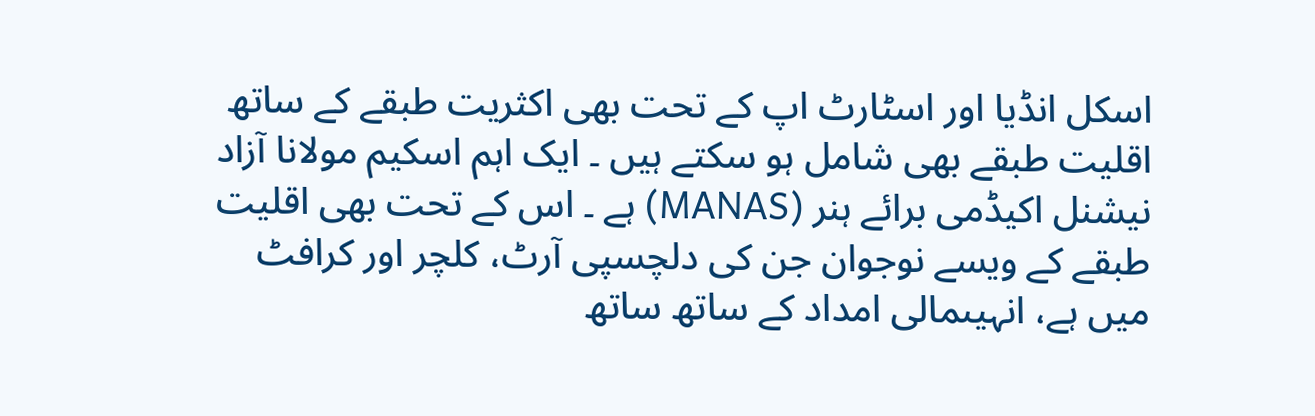اسکل انڈیا اور اسٹارٹ اپ کے تحت بھی اکثریت طبقے کے ساتھ اقلیت طبقے بھی شامل ہو سکتے ہیں ۔ ایک اہم اسکیم مولانا آزاد نیشنل اکیڈمی برائے ہنر (MANAS) ہے ۔ اس کے تحت بھی اقلیت طبقے کے ویسے نوجوان جن کی دلچسپی آرٹ، کلچر اور کرافٹ میں ہے، انہیںمالی امداد کے ساتھ ساتھ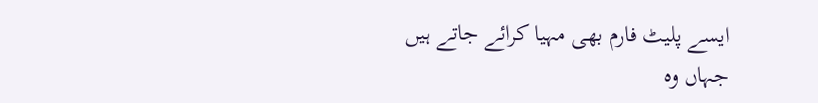ایسے پلیٹ فارم بھی مہیا کرائے جاتے ہیں جہاں وہ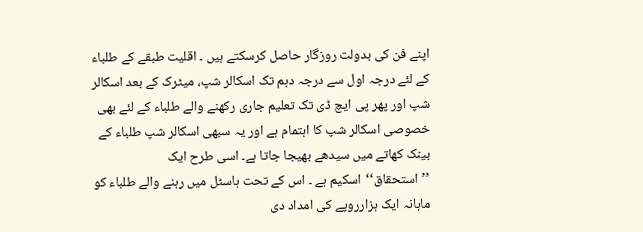اپنے فن کی بدولت روزگار حاصل کرسکتے ہیں ۔ اقلیت طبقے کے طلباء کے لئے درجہ اول سے درجہ دہم تک اسکالر شپ، میٹرک کے بعد اسکالر شپ اور پھر پی ایچ ڈی تک تعلیم جاری رکھنے والے طلباء کے لئے بھی خصوصی اسکالر شپ کا اہتمام ہے اور یہ سبھی اسکالر شپ طلباء کے بینک کھاتے میں سیدھے بھیجا جاتا ہے۔ اسی طرح ایک ’’استحقاق‘‘اسکیم ہے ۔ اس کے تحت ہاسٹل میں رہنے والے طلباء کو ماہانہ ایک ہزارروپے کی امداد دی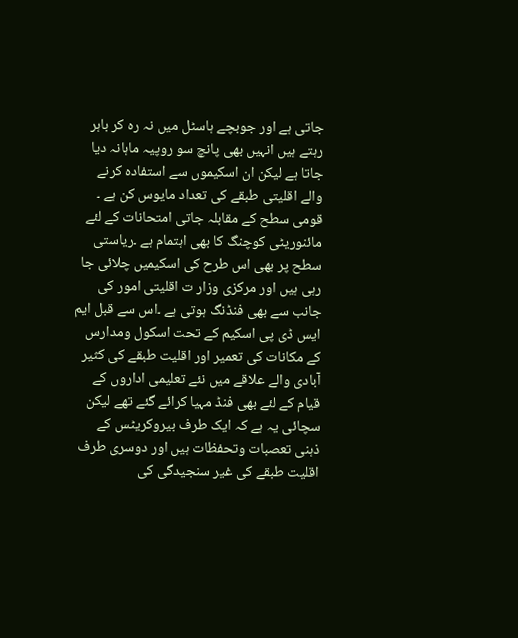جاتی ہے اور جوبچے ہاسٹل میں نہ رہ کر باہر رہتے ہیں انہیں بھی پانچ سو روپیہ ماہانہ دیا جاتا ہے لیکن ان اسکیموں سے استفادہ کرنے والے اقلیتی طبقے کی تعداد مایوس کن ہے ۔ قومی سطح کے مقابلہ جاتی امتحانات کے لئے مائنوریٹی کوچنگ کا بھی اہتمام ہے ۔ریاستی سطح پر بھی اس طرح کی اسکیمیں چلائی جا رہی ہیں اور مرکزی وزار ت اقلیتی امور کی جانب سے بھی فنڈنگ ہوتی ہے ۔اس سے قبل ایم ایس ڈی پی اسکیم کے تحت اسکول ومدارس کے مکانات کی تعمیر اور اقلیت طبقے کی کثیر آبادی والے علاقے میں نئے تعلیمی اداروں کے قیام کے لئے بھی فنڈ مہیا کرائے گئے تھے لیکن سچائی یہ ہے کہ ایک طرف بیروکریٹس کے ذہنی تعصبات وتحفظات ہیں اور دوسری طرف اقلیت طبقے کی غیر سنجیدگی کی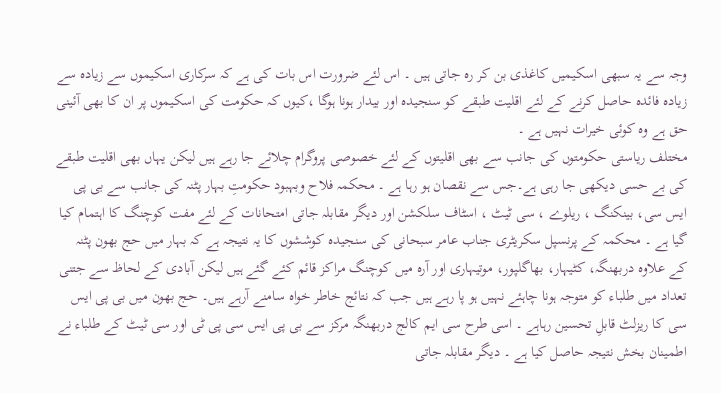وجہ سے یہ سبھی اسکیمیں کاغذی بن کر رہ جاتی ہیں ۔ اس لئے ضرورت اس بات کی ہے کہ سرکاری اسکیموں سے زیادہ سے زیادہ فائدہ حاصل کرنے کے لئے اقلیت طبقے کو سنجیدہ اور بیدار ہونا ہوگا ،کیوں کہ حکومت کی اسکیموں پر ان کا بھی آئینی حق ہے وہ کوئی خیرات نہیں ہے ۔
مختلف ریاستی حکومتوں کی جانب سے بھی اقلیتوں کے لئے خصوصی پروگرام چلائے جا رہے ہیں لیکن یہاں بھی اقلیت طبقے کی بے حسی دیکھی جا رہی ہے۔جس سے نقصان ہو رہا ہے ۔ محکمہ فلاح وبہبود حکومتِ بہار پٹنہ کی جانب سے بی پی ایس سی، بینکنگ ، ریلوے ، سی ٹیٹ ، اسٹاف سلکشن اور دیگر مقابلہ جاتی امتحانات کے لئے مفت کوچنگ کا اہتمام کیا گیا ہے ۔ محکمہ کے پرنسپل سکریٹری جناب عامر سبحانی کی سنجیدہ کوششوں کا یہ نتیجہ ہے کہ بہار میں حج بھون پٹنہ کے علاوہ دربھنگہ، کٹیہار، بھاگلپور، موتیہاری اور آرہ میں کوچنگ مراکز قائم کئے گئے ہیں لیکن آبادی کے لحاظ سے جتنی تعداد میں طلباء کو متوجہ ہونا چاہئے نہیں ہو پا رہے ہیں جب کہ نتائج خاطر خواہ سامنے آرہے ہیں۔ حج بھون میں بی پی ایس سی کا ریزلٹ قابلِ تحسین رہاہے ۔ اسی طرح سی ایم کالج دربھنگہ مرکز سے بی پی ایس سی پی ٹی اور سی ٹیٹ کے طلباء نے اطمینان بخش نتیجہ حاصل کیا ہے ۔ دیگر مقابلہ جاتی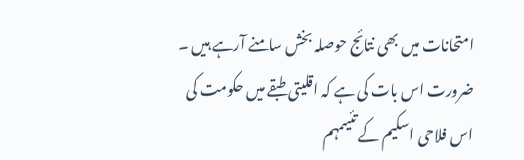امتحانات میں بھی نتائج حوصلہ بخش سامنے آرہے ہیں ۔ ضرورت اس بات کی ہے کہ اقلیتی طبقے میں حکومت کی اس فلاحی اسکیم کے تئیںمہم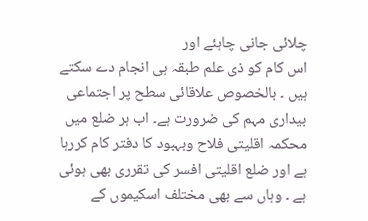چلائی جانی چاہئے اور
اس کام کو ذی علم طبقہ ہی انجام دے سکتے ہیں ۔ بالخصوص علاقائی سطح پر اجتماعی بیداری مہم کی ضرورت ہے۔ اب ہر ضلع میں محکمہ اقلیتی فلاح وبہبود کا دفتر کام کررہا ہے اور ضلع اقلیتی افسر کی تقرری بھی ہوئی ہے ۔ وہاں سے بھی مختلف اسکیموں کے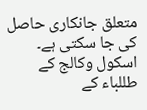متعلق جانکاری حاصل کی جا سکتی ہے۔ اسکول وکالج کے طللباء کے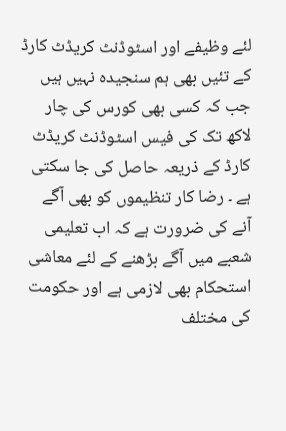لئے وظیفے اور اسٹوڈنٹ کریڈٹ کارڈ کے تئیں بھی ہم سنجیدہ نہیں ہیں جب کہ کسی بھی کورس کی چار لاکھ تک کی فیس اسٹوڈنٹ کریڈٹ کارڈ کے ذریعہ حاصل کی جا سکتی ہے ۔ رضا کار تنظیموں کو بھی آگے آنے کی ضرورت ہے کہ اب تعلیمی شعبے میں آگے بڑھنے کے لئے معاشی استحکام بھی لازمی ہے اور حکومت کی مختلف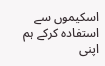اسکیموں سے استفادہ کرکے ہم اپنی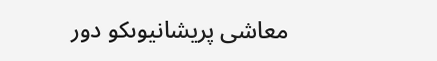معاشی پریشانیوںکو دور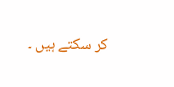کر سکتے ہیں ۔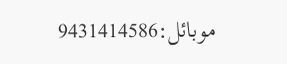موبائل:9431414586